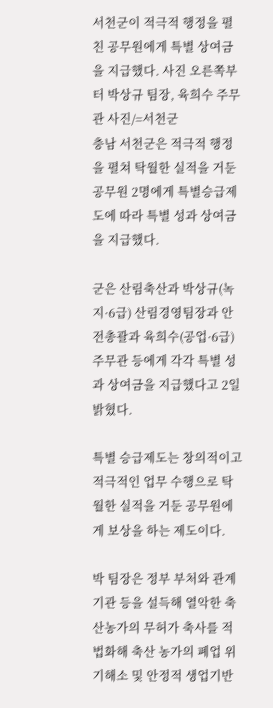서천군이 적극적 행정을 펼친 공무원에게 특별 상여금을 지급했다. 사진 오른쪽부터 박상규 팀장, 육희수 주무관 사진/=서천군
충남 서천군은 적극적 행정을 펼쳐 탁월한 실적을 거둔 공무원 2명에게 특별승급제도에 따라 특별 성과 상여금을 지급했다.

군은 산림축산과 박상규(녹지·6급) 산림경영팀장과 안전총괄과 육희수(공업·6급)주무관 등에게 각각 특별 성과 상여금을 지급했다고 2일 밝혔다.

특별 승급제도는 창의적이고 적극적인 업무 수행으로 탁월한 실적을 거둔 공무원에게 보상을 하는 제도이다.

박 팀장은 정부 부처와 관계기관 등을 설득해 열악한 축산농가의 무허가 축사를 적법화해 축산 농가의 폐업 위기해소 및 안정적 생업기반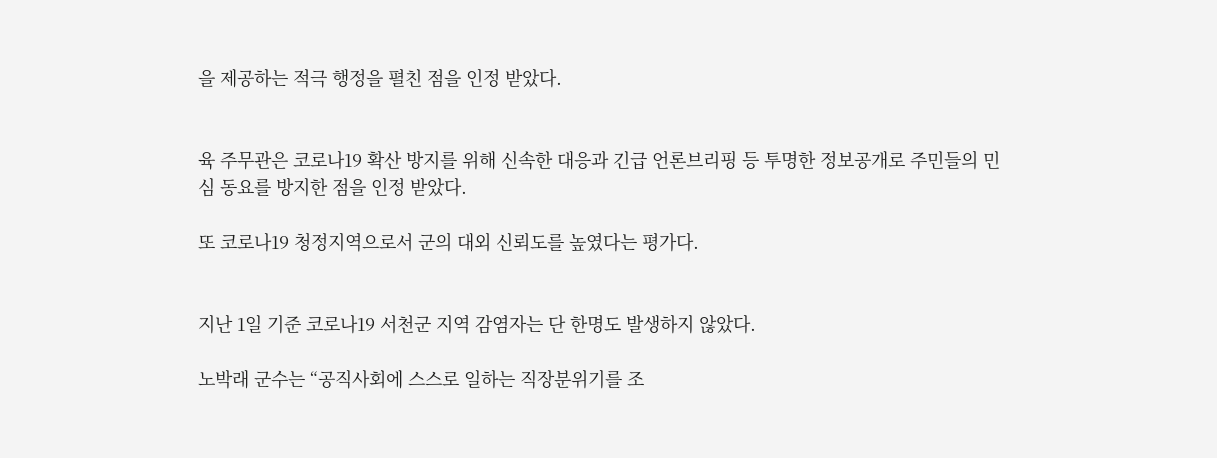을 제공하는 적극 행정을 펼친 점을 인정 받았다.


육 주무관은 코로나19 확산 방지를 위해 신속한 대응과 긴급 언론브리핑 등 투명한 정보공개로 주민들의 민심 동요를 방지한 점을 인정 받았다.

또 코로나19 청정지역으로서 군의 대외 신뢰도를 높였다는 평가다.


지난 1일 기준 코로나19 서천군 지역 감염자는 단 한명도 발생하지 않았다.

노박래 군수는 “공직사회에 스스로 일하는 직장분위기를 조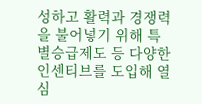성하고 활력과 경쟁력을 불어넣기 위해 특별승급제도 등 다양한 인센티브를 도입해 열심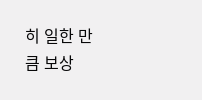히 일한 만큼 보상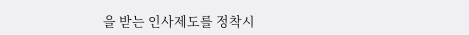을 받는 인사제도를 정착시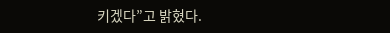키겠다”고 밝혔다.